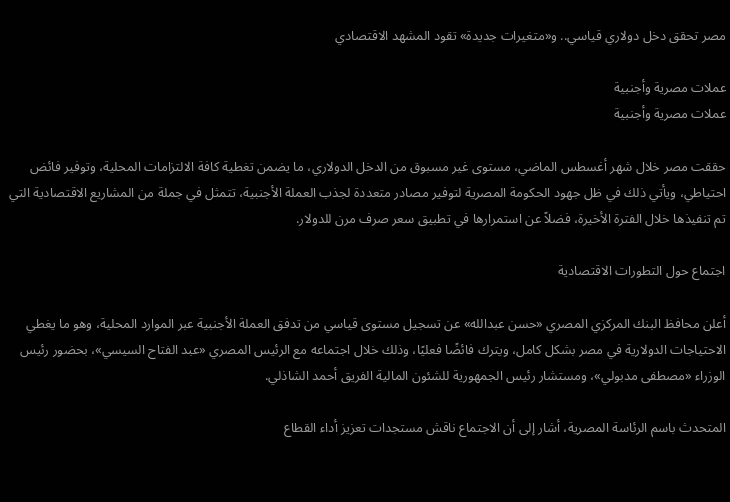مصر تحقق دخل دولاري قياسي.. و«متغيرات جديدة» تقود المشهد الاقتصادي

عملات مصرية وأجنبية
عملات مصرية وأجنبية

حققت مصر خلال شهر أغسطس الماضي، مستوى غير مسبوق من الدخل الدولاري، ما يضمن تغطية كافة الالتزامات المحلية، وتوفير فائض احتياطي، ويأتي ذلك في ظل جهود الحكومة المصرية لتوفير مصادر متعددة لجذب العملة الأجنبية، تتمثل في جملة من المشاريع الاقتصادية التي تم تنفيذها خلال الفترة الأخيرة، فضلاً عن استمرارها في تطبيق سعر صرف مرن للدولار.

اجتماع حول التطورات الاقتصادية

أعلن محافظ البنك المركزي المصري «حسن عبدالله» عن تسجيل مستوى قياسي من تدفق العملة الأجنبية عبر الموارد المحلية، وهو ما يغطي الاحتياجات الدولارية في مصر بشكل كامل، ويترك فائضًا فعليًا، وذلك خلال اجتماعه مع الرئيس المصري «عبد الفتاح السيسي»، بحضور رئيس الوزراء «مصطفى مدبولي»، ومستشار رئيس الجمهورية للشئون المالية الفريق أحمد الشاذلي.

المتحدث باسم الرئاسة المصرية، أشار إلى أن الاجتماع ناقش مستجدات تعزيز أداء القطاع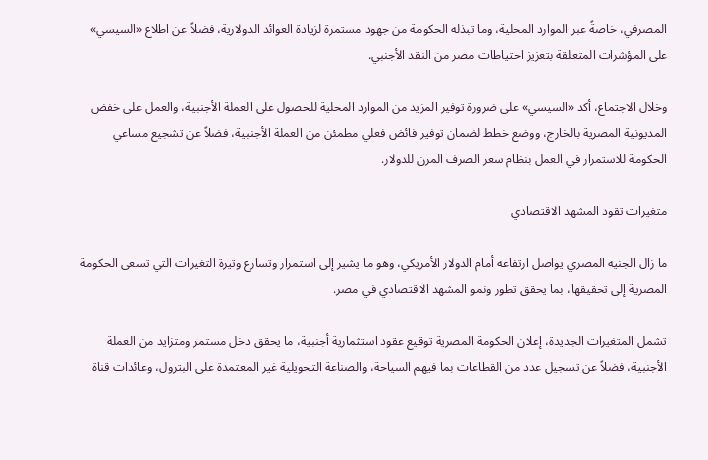المصرفي، خاصةً عبر الموارد المحلية، وما تبذله الحكومة من جهود مستمرة لزيادة العوائد الدولارية، فضلاً عن اطلاع «السيسي» على المؤشرات المتعلقة بتعزيز احتياطات مصر من النقد الأجنبي.

وخلال الاجتماع، أكد «السيسي» على ضرورة توفير المزيد من الموارد المحلية للحصول على العملة الأجنبية، والعمل على خفض المديونية المصرية بالخارج، ووضع خطط لضمان توفير فائض فعلي مطمئن من العملة الأجنبية، فضلاً عن تشجيع مساعي الحكومة للاستمرار في العمل بنظام سعر الصرف المرن للدولار.

متغيرات تقود المشهد الاقتصادي

ما زال الجنيه المصري يواصل ارتفاعه أمام الدولار الأمريكي، وهو ما يشير إلى استمرار وتسارع وتيرة التغيرات التي تسعى الحكومة المصرية إلى تحقيقها، بما يحقق تطور ونمو المشهد الاقتصادي في مصر.

تشمل المتغيرات الجديدة، إعلان الحكومة المصرية توقيع عقود استثمارية أجنبية، ما يحقق دخل مستمر ومتزايد من العملة الأجنبية، فضلاً عن تسجيل عدد من القطاعات بما فيهم السياحة، والصناعة التحويلية غير المعتمدة على البترول، وعائدات قناة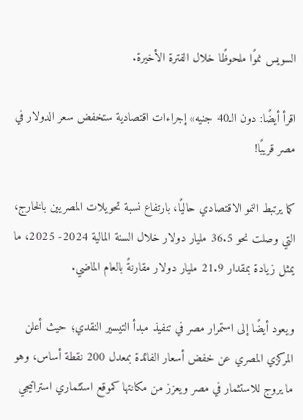السويس نموًا ملحوظًا خلال الفترة الأخيرة.

اقرأ أيضًا: دون الـ40 جنيه» إجراءات اقتصادية ستخفض سعر الدولار في مصر قريبًا!

كما يرتبط النمو الاقتصادي حاليًا، بارتفاع نسبة تحويلات المصريين بالخارج، التي وصلت نحو 36.5 مليار دولار خلال السنة المالية 2024- 2025، ما يمثل زيادة بمقدار 21.9 مليار دولار مقارنةً بالعام الماضي.

ويعود أيضًا إلى استمرار مصر في تنفيذ مبدأ التيسير النقدي؛ حيث أعلن المركزي المصري عن خفض أسعار الفائدة بمعدل 200 نقطة أساس، وهو ما يروج للاستثمار في مصر ويعزز من مكانتها كموقع استثماري استراتيجي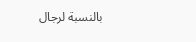بالنسبة لرجال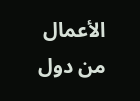الأعمال من دول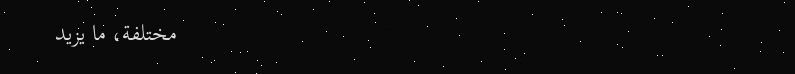مختلفة، ما يزيد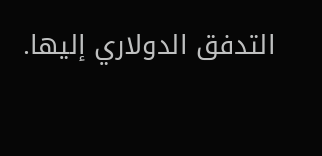التدفق الدولاري إليها.